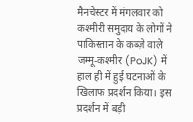मैनचेस्टर में मंगलवार को कश्मीरी समुदाय के लोगों ने पाकिस्तान के कब्ज़े वाले जम्मू-कश्मीर (PoJK) में हाल ही में हुई घटनाओं के खिलाफ प्रदर्शन किया। इस प्रदर्शन में बड़ी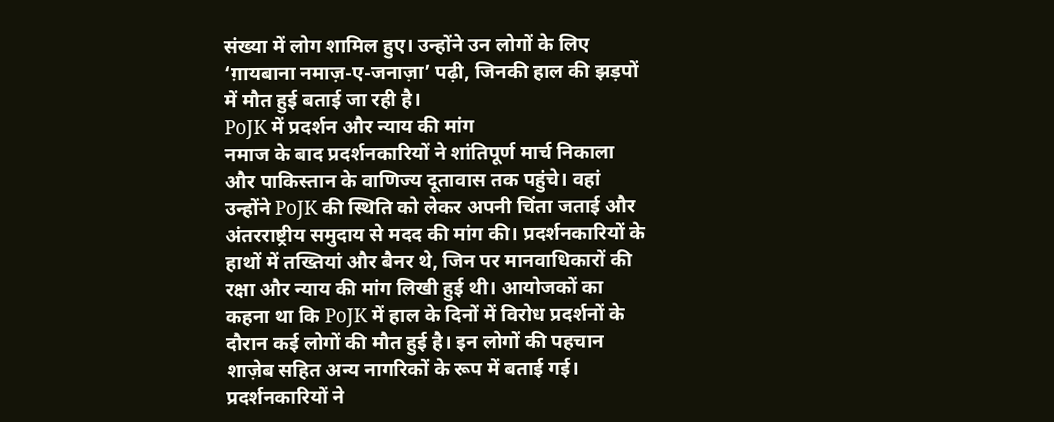संख्या में लोग शामिल हुए। उन्होंने उन लोगों के लिए ‘ग़ायबाना नमाज़-ए-जनाज़ा’ पढ़ी, जिनकी हाल की झड़पों में मौत हुई बताई जा रही है।
PoJK में प्रदर्शन और न्याय की मांग
नमाज के बाद प्रदर्शनकारियों ने शांतिपूर्ण मार्च निकाला और पाकिस्तान के वाणिज्य दूतावास तक पहुंचे। वहां उन्होंने PoJK की स्थिति को लेकर अपनी चिंता जताई और अंतरराष्ट्रीय समुदाय से मदद की मांग की। प्रदर्शनकारियों के हाथों में तख्तियां और बैनर थे, जिन पर मानवाधिकारों की रक्षा और न्याय की मांग लिखी हुई थी। आयोजकों का कहना था कि PoJK में हाल के दिनों में विरोध प्रदर्शनों के दौरान कई लोगों की मौत हुई है। इन लोगों की पहचान शाज़ेब सहित अन्य नागरिकों के रूप में बताई गई। प्रदर्शनकारियों ने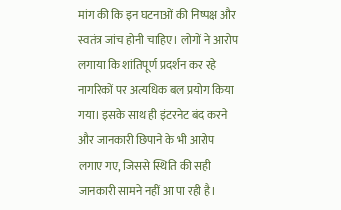मांग की कि इन घटनाओं की निष्पक्ष और स्वतंत्र जांच होनी चाहिए। लोगों ने आरोप लगाया कि शांतिपूर्ण प्रदर्शन कर रहे नागरिकों पर अत्यधिक बल प्रयोग किया गया। इसके साथ ही इंटरनेट बंद करने और जानकारी छिपाने के भी आरोप लगाए गए, जिससे स्थिति की सही जानकारी सामने नहीं आ पा रही है।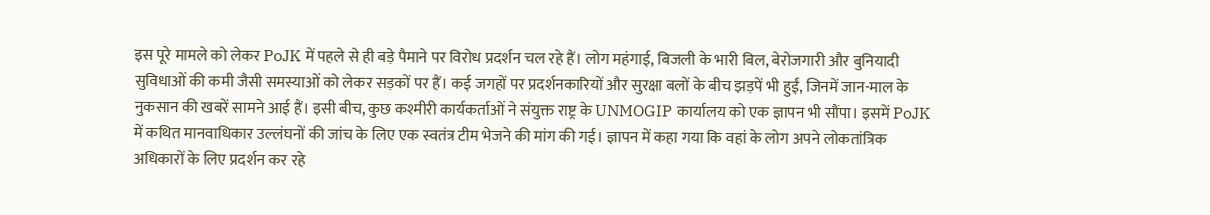इस पूरे मामले को लेकर PoJK में पहले से ही बड़े पैमाने पर विरोध प्रदर्शन चल रहे हैं। लोग महंगाई, बिजली के भारी बिल, बेरोजगारी और बुनियादी सुविधाओं की कमी जैसी समस्याओं को लेकर सड़कों पर हैं। कई जगहों पर प्रदर्शनकारियों और सुरक्षा बलों के बीच झड़पें भी हुईं, जिनमें जान-माल के नुकसान की खबरें सामने आई हैं। इसी बीच, कुछ कश्मीरी कार्यकर्ताओं ने संयुक्त राष्ट्र के UNMOGIP कार्यालय को एक ज्ञापन भी सौंपा। इसमें PoJK में कथित मानवाधिकार उल्लंघनों की जांच के लिए एक स्वतंत्र टीम भेजने की मांग की गई। ज्ञापन में कहा गया कि वहां के लोग अपने लोकतांत्रिक अधिकारों के लिए प्रदर्शन कर रहे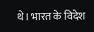थे। भारत के विदेश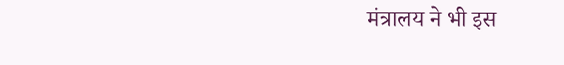मंत्रालय ने भी इस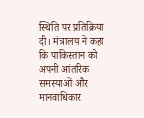स्थिति पर प्रतिक्रिया दी। मंत्रालय ने कहा कि पाकिस्तान को अपनी आंतरिक समस्याओं और मानवाधिकार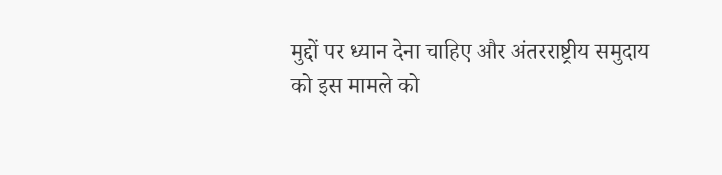मुद्दों पर ध्यान देना चाहिए और अंतरराष्ट्रीय समुदाय को इस मामले को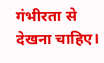गंभीरता से देखना चाहिए।